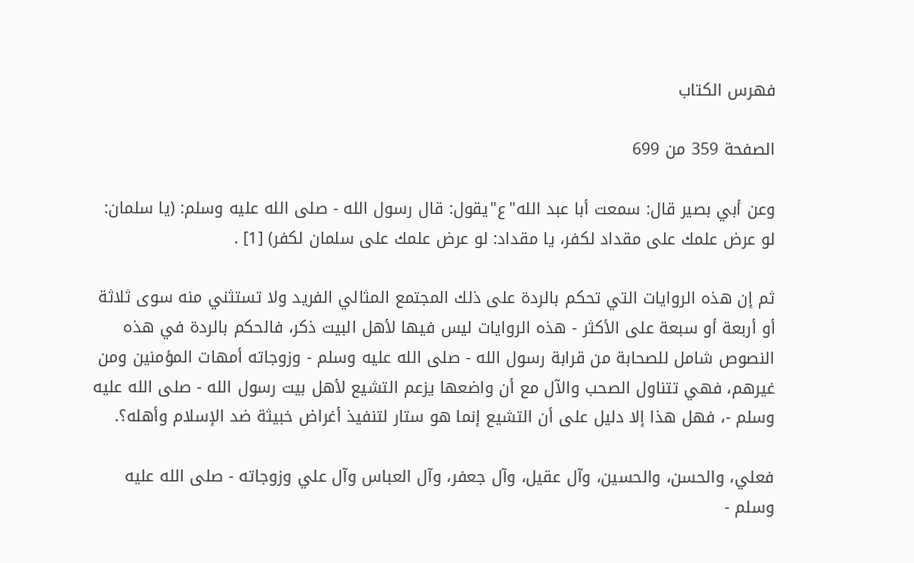فهرس الكتاب

الصفحة 359 من 699

وعن أبي بصير قال: سمعت أبا عبد الله"ع"يقول: قال رسول الله - صلى الله عليه وسلم: (يا سلمان: لو عرض علمك على مقداد لكفر، يا مقداد: لو عرض علمك على سلمان لكفر) [1] .

ثم إن هذه الروايات التي تحكم بالردة على ذلك المجتمع المثالي الفريد ولا تستثني منه سوى ثلاثة أو أربعة أو سبعة على الأكثر - هذه الروايات ليس فيها لأهل البيت ذكر، فالحكم بالردة في هذه النصوص شامل للصحابة من قرابة رسول الله - صلى الله عليه وسلم - وزوجاته أمهات المؤمنين ومن غيرهم، فهي تتناول الصحب والآل مع أن واضعها يزعم التشيع لأهل بيت رسول الله - صلى الله عليه وسلم -، فهل هذا إلا دليل على أن التشيع إنما هو ستار لتنفيذ أغراض خبيثة ضد الإسلام وأهله؟.

فعلي، والحسن، والحسين، وآل عقيل، وآل جعفر، وآل العباس وآل علي وزوجاته - صلى الله عليه وسلم -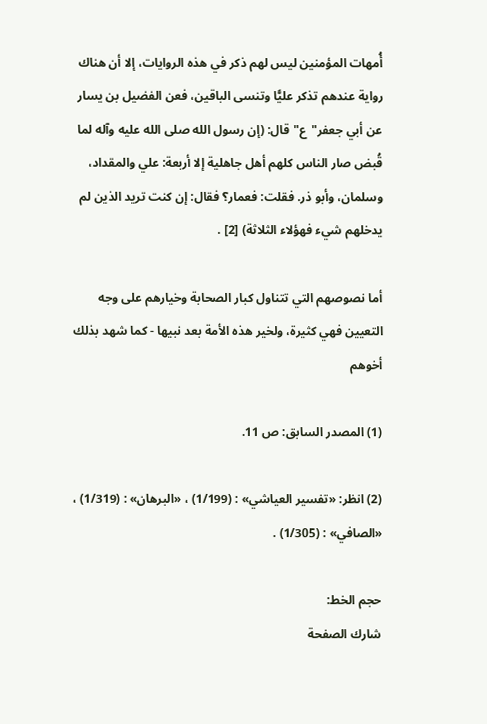أُمهات المؤمنين ليس لهم ذكر في هذه الروايات، إلا أن هناك رواية عندهم تذكر عليًّا وتنسى الباقين، فعن الفضيل بن يسار عن أبي جعفر"ع"قال: (إن رسول الله صلى الله عليه وآله لما قُبض صار الناس كلهم أهل جاهلية إلا أربعة: علي والمقداد، وسلمان، وأبو ذر. فقلت: فعمار؟ فقال: إن كنت تريد الذين لم يدخلهم شيء فهؤلاء الثلاثة) [2] .

أما نصوصهم التي تتناول كبار الصحابة وخيارهم على وجه التعيين فهي كثيرة، ولخير هذه الأمة بعد نبيها - كما شهد بذلك أخوهم

(1) المصدر السابق: ص 11.

(2) انظر: «تفسير العياشي» : (1/199) ، «البرهان» : (1/319) ، «الصافي» : (1/305) .

حجم الخط:
شارك الصفحة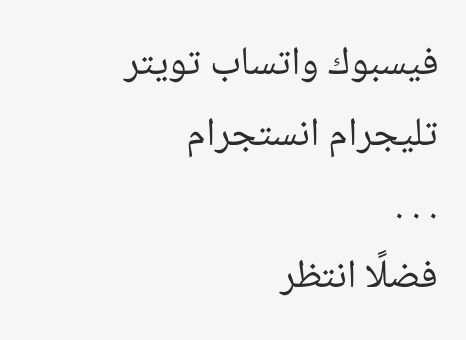فيسبوك واتساب تويتر تليجرام انستجرام
. . .
فضلًا انتظر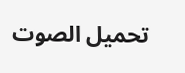تحميل الصوت